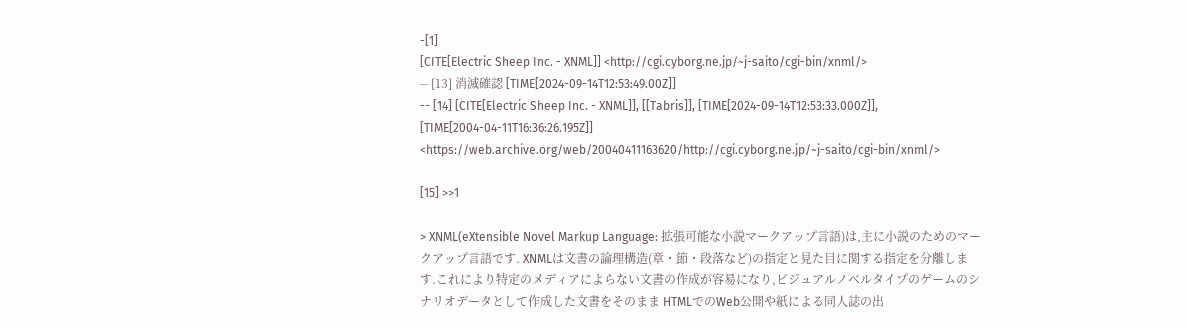-[1]
[CITE[Electric Sheep Inc. - XNML]] <http://cgi.cyborg.ne.jp/~j-saito/cgi-bin/xnml/>
-- [13] 消滅確認 [TIME[2024-09-14T12:53:49.00Z]]
-- [14] [CITE[Electric Sheep Inc. - XNML]], [[Tabris]], [TIME[2024-09-14T12:53:33.000Z]], [TIME[2004-04-11T16:36:26.195Z]] <https://web.archive.org/web/20040411163620/http://cgi.cyborg.ne.jp/~j-saito/cgi-bin/xnml/>

[15] >>1

> XNML(eXtensible Novel Markup Language: 拡張可能な小説マークアップ言語)は,主に小説のためのマークアップ言語です. XNMLは文書の論理構造(章・節・段落など)の指定と見た目に関する指定を分離します.これにより特定のメディアによらない文書の作成が容易になり,ビジュアルノベルタイプのゲームのシナリオデータとして作成した文書をそのまま HTMLでのWeb公開や紙による同人誌の出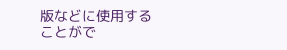版などに使用することがで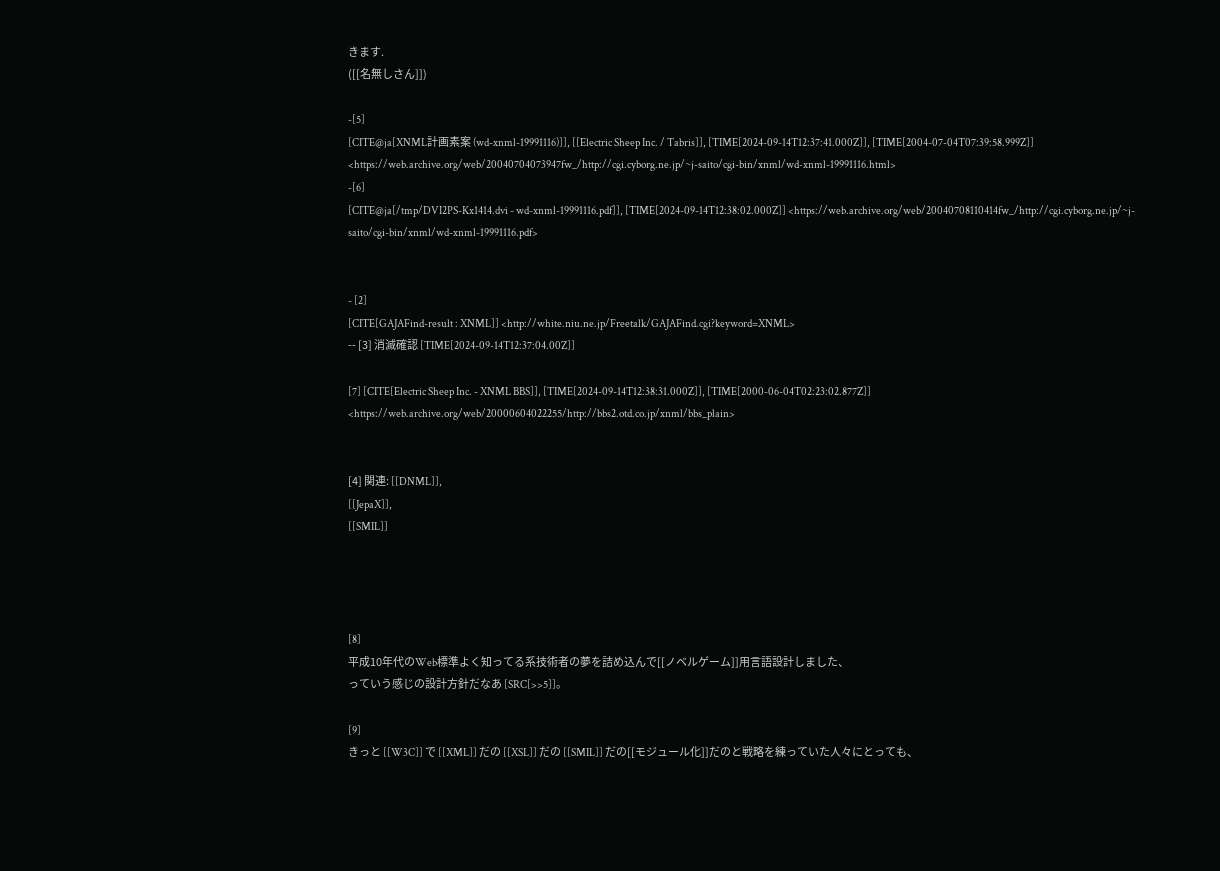きます.
([[名無しさん]])

-[5]
[CITE@ja[XNML計画素案 (wd-xnml-19991116)]], [[Electric Sheep Inc. / Tabris]], [TIME[2024-09-14T12:37:41.000Z]], [TIME[2004-07-04T07:39:58.999Z]] <https://web.archive.org/web/20040704073947fw_/http://cgi.cyborg.ne.jp/~j-saito/cgi-bin/xnml/wd-xnml-19991116.html>
-[6]
[CITE@ja[/tmp/DVI2PS-Kx1414.dvi - wd-xnml-19991116.pdf]], [TIME[2024-09-14T12:38:02.000Z]] <https://web.archive.org/web/20040708110414fw_/http://cgi.cyborg.ne.jp/~j-saito/cgi-bin/xnml/wd-xnml-19991116.pdf>


- [2]
[CITE[GAJAFind-result : XNML]] <http://white.niu.ne.jp/Freetalk/GAJAFind.cgi?keyword=XNML>
-- [3] 消滅確認 [TIME[2024-09-14T12:37:04.00Z]]

[7] [CITE[Electric Sheep Inc. - XNML BBS]], [TIME[2024-09-14T12:38:31.000Z]], [TIME[2000-06-04T02:23:02.877Z]] <https://web.archive.org/web/20000604022255/http://bbs2.otd.co.jp/xnml/bbs_plain>


[4] 関連: [[DNML]],
[[JepaX]],
[[SMIL]]




[8]
平成10年代のWeb標準よく知ってる系技術者の夢を詰め込んで[[ノベルゲーム]]用言語設計しました、
っていう感じの設計方針だなあ [SRC[>>5]]。

[9]
きっと [[W3C]] で [[XML]] だの [[XSL]] だの [[SMIL]] だの[[モジュール化]]だのと戦略を練っていた人々にとっても、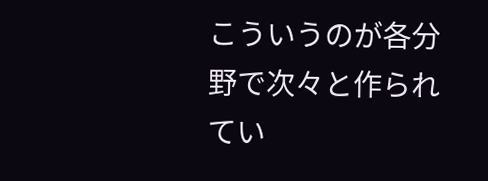こういうのが各分野で次々と作られてい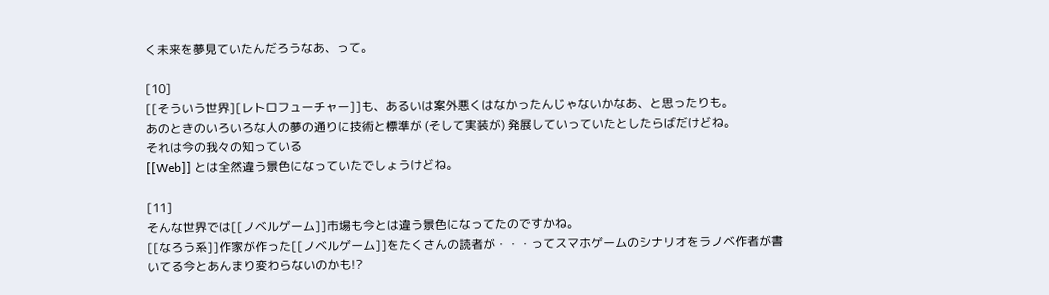く未来を夢見ていたんだろうなあ、って。

[10]
[[そういう世界][レトロフューチャー]]も、あるいは案外悪くはなかったんじゃないかなあ、と思ったりも。
あのときのいろいろな人の夢の通りに技術と標準が (そして実装が) 発展していっていたとしたらばだけどね。
それは今の我々の知っている
[[Web]] とは全然違う景色になっていたでしょうけどね。

[11]
そんな世界では[[ノベルゲーム]]市場も今とは違う景色になってたのですかね。
[[なろう系]]作家が作った[[ノベルゲーム]]をたくさんの読者が・・・ってスマホゲームのシナリオをラノベ作者が書いてる今とあんまり変わらないのかも!?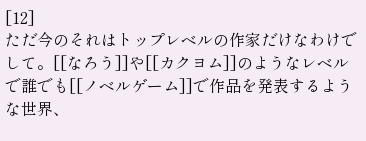[12]
ただ今のそれはトップレベルの作家だけなわけでして。[[なろう]]や[[カクヨム]]のようなレベルで誰でも[[ノベルゲーム]]で作品を発表するような世界、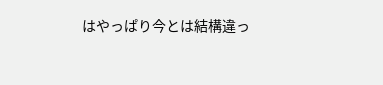はやっぱり今とは結構違っ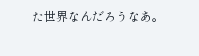た世界なんだろうなあ。